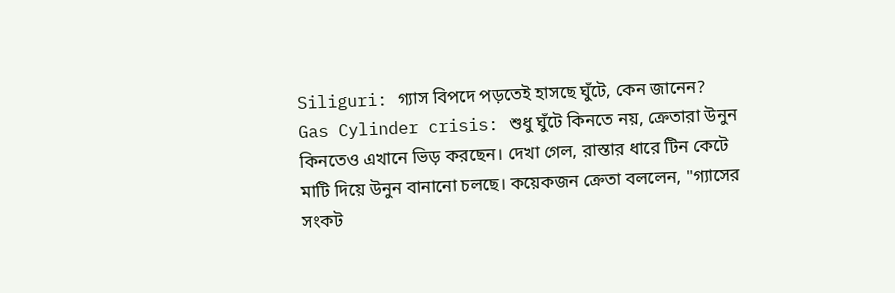Siliguri: গ্যাস বিপদে পড়তেই হাসছে ঘুঁটে, কেন জানেন?
Gas Cylinder crisis: শুধু ঘুঁটে কিনতে নয়, ক্রেতারা উনুন কিনতেও এখানে ভিড় করছেন। দেখা গেল, রাস্তার ধারে টিন কেটে মাটি দিয়ে উনুন বানানো চলছে। কয়েকজন ক্রেতা বললেন, "গ্যাসের সংকট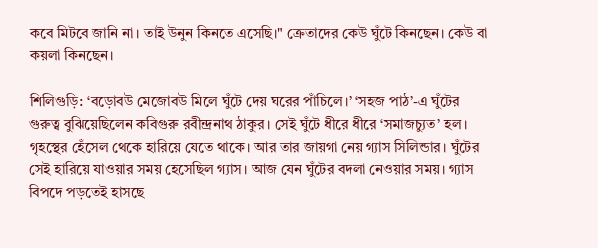কবে মিটবে জানি না। তাই উনুন কিনতে এসেছি।" ক্রেতাদের কেউ ঘুঁটে কিনছেন। কেউ বা কয়লা কিনছেন।

শিলিগুড়ি: ‘বড়োবউ মেজোবউ মিলে ঘুঁটে দেয় ঘরের পাঁচিলে।’ ‘সহজ পাঠ’-এ ঘুঁটের গুরুত্ব বুঝিয়েছিলেন কবিগুরু রবীন্দ্রনাথ ঠাকুর। সেই ঘুঁটে ধীরে ধীরে ‘সমাজচ্যুত’ হল। গৃহস্থের হেঁসেল থেকে হারিয়ে যেতে থাকে। আর তার জায়গা নেয় গ্যাস সিলিন্ডার। ঘুঁটের সেই হারিয়ে যাওয়ার সময় হেসেছিল গ্যাস। আজ যেন ঘুঁটের বদলা নেওয়ার সময়। গ্যাস বিপদে পড়তেই হাসছে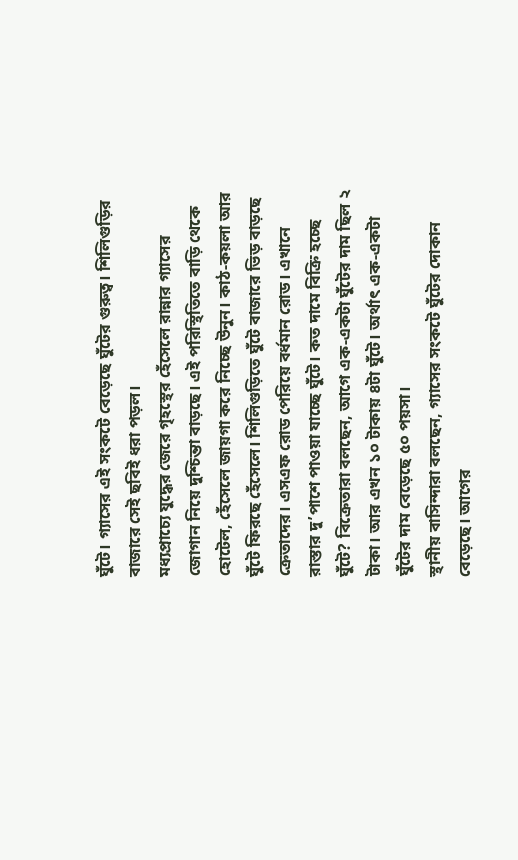ঘুঁটে। গ্যাসের এই সংকটে বেড়েছে ঘুঁটের গুরুত্ব। শিলিগুড়ির বাজারে সেই ছবিই ধরা পড়ল।
মধ্যপ্রাচ্যে যুদ্ধের জেরে গৃহস্থের হেঁসেলে রান্নার গ্যাসের জোগান নিয়ে দুশ্চিন্তা বাড়ছে। এই পরিস্থিতিতে বাড়ি থেকে হোটেল, হেঁসেলে জায়গা করে নিচ্ছে উনুন। কাঠ-কয়লা আর ঘুঁটে ফিরছে হেঁসেলে। শিলিগুড়িতে ঘুঁটে বাজারে ভিড় বাড়ছে ক্রেতাদের। এসএফ রোড পেরিয়ে বর্ধমান রোড। এখানে রাস্তার দু’পাশে পাওয়া যাচ্ছে ঘুঁটে। কত দামে বিক্রি হচ্ছে ঘুঁটে? বিক্রেতারা বলছেন, আগে এক-একটা ঘুঁটের দাম ছিল ২ টাকা। আর এখন ১০ টাকায় ৪টা ঘুঁটে। অর্থাৎ এক-একটা ঘুঁটের দাম বেড়েছে ৫০ পয়সা।
স্থানীয় বাসিন্দারা বলছেন, গ্যাসের সংকটে ঘুঁটের দোকান বেড়েছে। আগের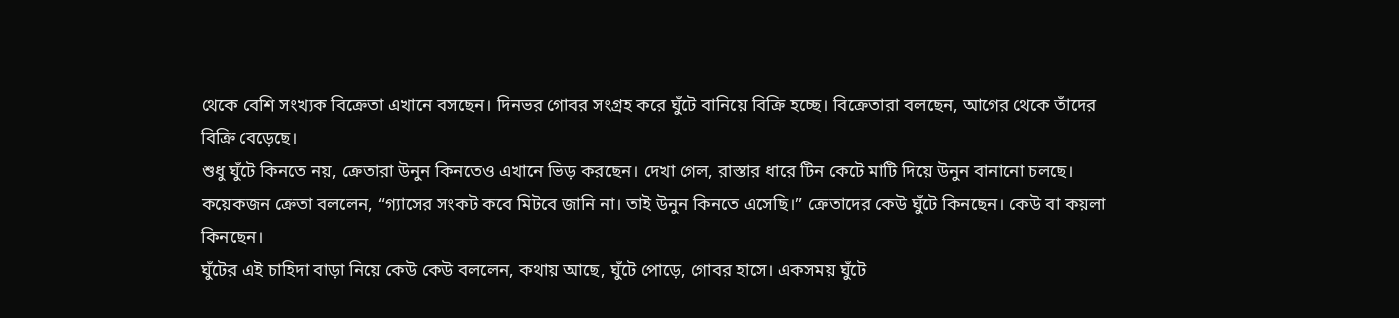থেকে বেশি সংখ্যক বিক্রেতা এখানে বসছেন। দিনভর গোবর সংগ্রহ করে ঘুঁটে বানিয়ে বিক্রি হচ্ছে। বিক্রেতারা বলছেন, আগের থেকে তাঁদের বিক্রি বেড়েছে।
শুধু ঘুঁটে কিনতে নয়, ক্রেতারা উনুন কিনতেও এখানে ভিড় করছেন। দেখা গেল, রাস্তার ধারে টিন কেটে মাটি দিয়ে উনুন বানানো চলছে। কয়েকজন ক্রেতা বললেন, “গ্যাসের সংকট কবে মিটবে জানি না। তাই উনুন কিনতে এসেছি।” ক্রেতাদের কেউ ঘুঁটে কিনছেন। কেউ বা কয়লা কিনছেন।
ঘুঁটের এই চাহিদা বাড়া নিয়ে কেউ কেউ বললেন, কথায় আছে, ঘুঁটে পোড়ে, গোবর হাসে। একসময় ঘুঁটে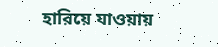হারিয়ে যাওয়ায়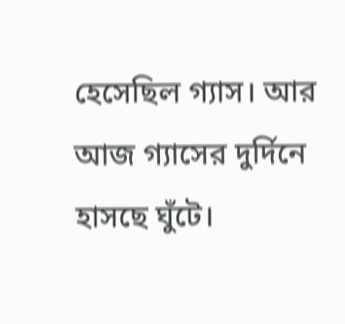হেসেছিল গ্যাস। আর আজ গ্যাসের দুর্দিনে হাসছে ঘুঁটে।